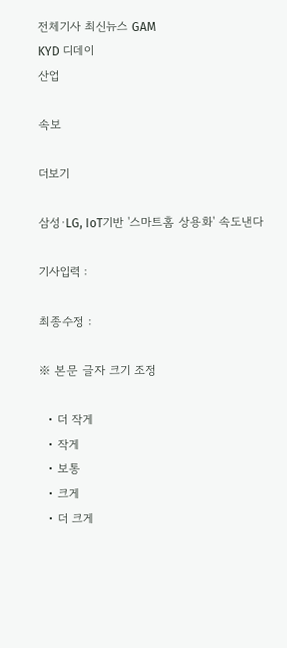전체기사 최신뉴스 GAM
KYD 디데이
산업

속보

더보기

삼성·LG, IoT기반 '스마트홈 상용화' 속도낸다

기사입력 :

최종수정 :

※ 본문 글자 크기 조정

  • 더 작게
  • 작게
  • 보통
  • 크게
  • 더 크게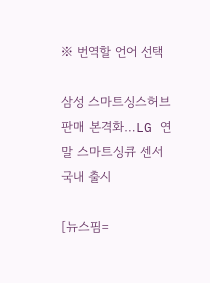※ 번역할 언어 선택

삼성 스마트싱스허브 판매 본격화…LG 연말 스마트싱큐 센서 국내 출시

[뉴스핌=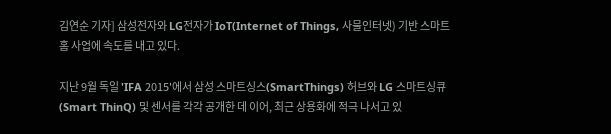김연순 기자] 삼성전자와 LG전자가 IoT(Internet of Things, 사물인터넷) 기반 스마트홈 사업에 속도를 내고 있다.

지난 9월 독일 'IFA 2015'에서 삼성 스마트싱스(SmartThings) 허브와 LG 스마트싱큐(Smart ThinQ) 및 센서를 각각 공개한 데 이어, 최근 상용화에 적극 나서고 있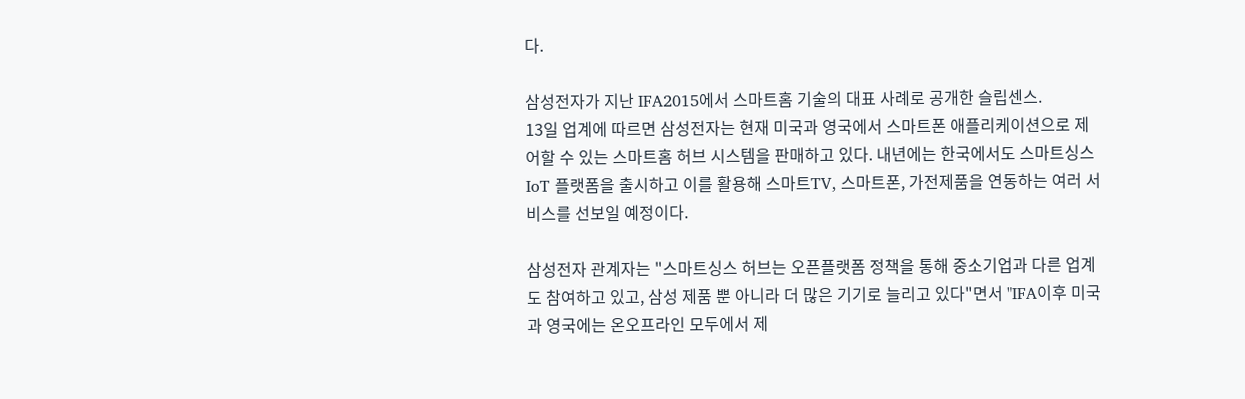다.

삼성전자가 지난 IFA2015에서 스마트홈 기술의 대표 사례로 공개한 슬립센스.
13일 업계에 따르면 삼성전자는 현재 미국과 영국에서 스마트폰 애플리케이션으로 제어할 수 있는 스마트홈 허브 시스템을 판매하고 있다. 내년에는 한국에서도 스마트싱스 IoT 플랫폼을 출시하고 이를 활용해 스마트TV, 스마트폰, 가전제품을 연동하는 여러 서비스를 선보일 예정이다.

삼성전자 관계자는 "스마트싱스 허브는 오픈플랫폼 정책을 통해 중소기업과 다른 업계도 참여하고 있고, 삼성 제품 뿐 아니라 더 많은 기기로 늘리고 있다"면서 "IFA이후 미국과 영국에는 온오프라인 모두에서 제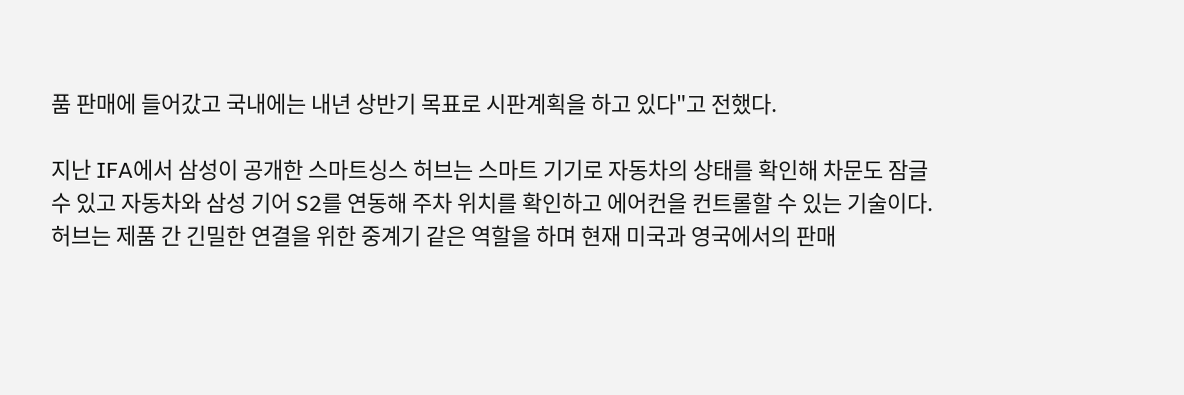품 판매에 들어갔고 국내에는 내년 상반기 목표로 시판계획을 하고 있다"고 전했다.

지난 IFA에서 삼성이 공개한 스마트싱스 허브는 스마트 기기로 자동차의 상태를 확인해 차문도 잠글 수 있고 자동차와 삼성 기어 S2를 연동해 주차 위치를 확인하고 에어컨을 컨트롤할 수 있는 기술이다.
허브는 제품 간 긴밀한 연결을 위한 중계기 같은 역할을 하며 현재 미국과 영국에서의 판매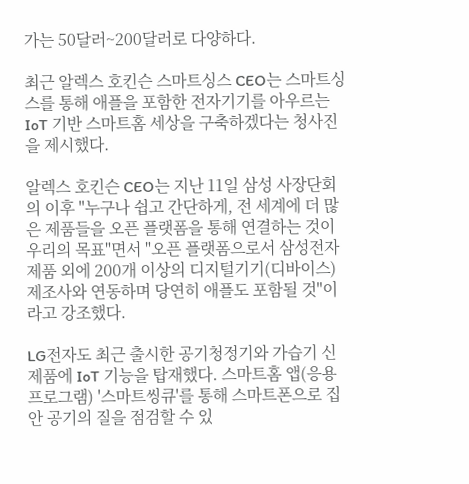가는 50달러~200달러로 다양하다.

최근 알렉스 호킨슨 스마트싱스 CEO는 스마트싱스를 통해 애플을 포함한 전자기기를 아우르는 IoT 기반 스마트홈 세상을 구축하겠다는 청사진을 제시했다.

알렉스 호킨슨 CEO는 지난 11일 삼성 사장단회의 이후 "누구나 쉽고 간단하게, 전 세계에 더 많은 제품들을 오픈 플랫폼을 통해 연결하는 것이 우리의 목표"면서 "오픈 플랫폼으로서 삼성전자 제품 외에 200개 이상의 디지털기기(디바이스) 제조사와 연동하며 당연히 애플도 포함될 것"이라고 강조했다.

LG전자도 최근 출시한 공기청정기와 가습기 신제품에 IoT 기능을 탑재했다. 스마트홈 앱(응용프로그램) '스마트씽큐'를 통해 스마트폰으로 집안 공기의 질을 점검할 수 있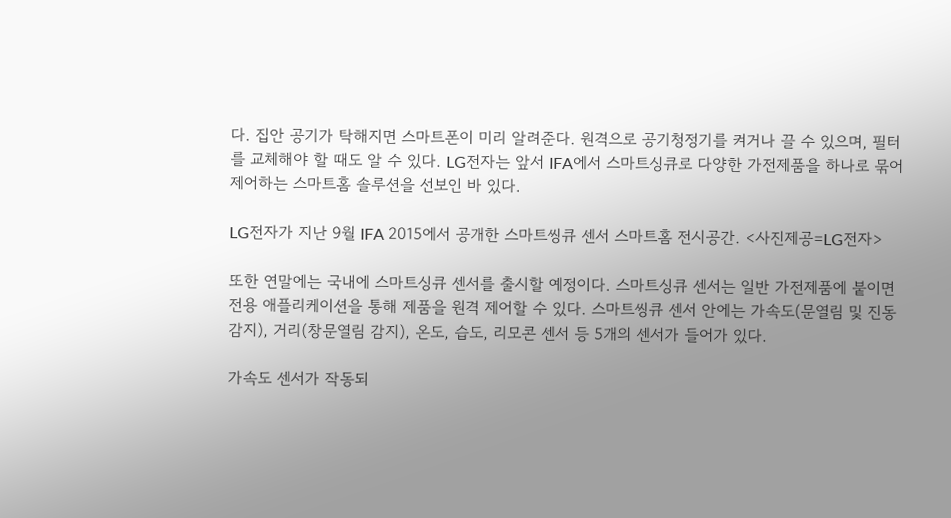다. 집안 공기가 탁해지면 스마트폰이 미리 알려준다. 원격으로 공기청정기를 켜거나 끌 수 있으며, 필터를 교체해야 할 때도 알 수 있다. LG전자는 앞서 IFA에서 스마트싱큐로 다양한 가전제품을 하나로 묶어 제어하는 스마트홈 솔루션을 선보인 바 있다.

LG전자가 지난 9월 IFA 2015에서 공개한 스마트씽큐 센서 스마트홈 전시공간. <사진제공=LG전자>

또한 연말에는 국내에 스마트싱큐 센서를 출시할 예정이다. 스마트싱큐 센서는 일반 가전제품에 붙이면 전용 애플리케이션을 통해 제품을 원격 제어할 수 있다. 스마트씽큐 센서 안에는 가속도(문열림 및 진동 감지), 거리(창문열림 감지), 온도, 습도, 리모콘 센서 등 5개의 센서가 들어가 있다.

가속도 센서가 작동되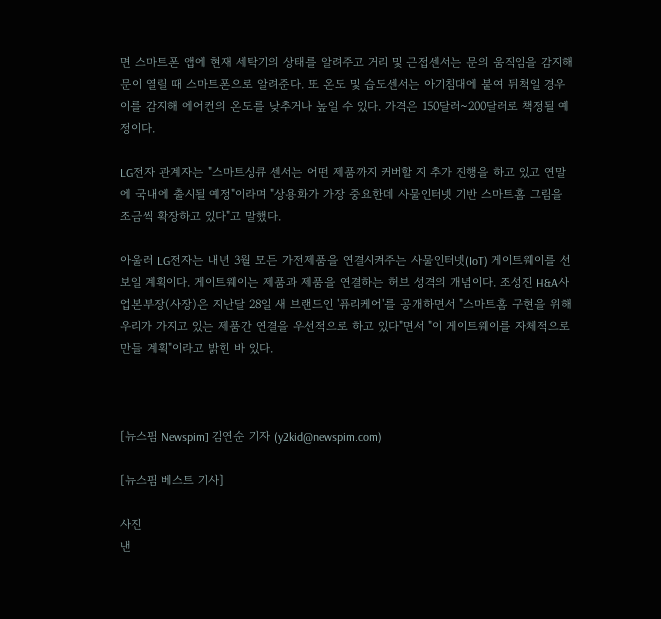면 스마트폰 앱에 현재 세탁기의 상태를 알려주고 거리 및 근접센서는 문의 움직임을 감지해 문이 열릴 때 스마트폰으로 알려준다. 또 온도 및 습도센서는 아기침대에 붙여 뒤척일 경우 이를 감지해 에어컨의 온도를 낮추거나 높일 수 있다. 가격은 150달러~200달러로 책정될 예정이다.

LG전자 관계자는 "스마트싱큐 센서는 어떤 제품까지 커버할 지 추가 진행을 하고 있고 연말에 국내에 출시될 예정"이라며 "상용화가 가장 중요한데 사물인터넷 기반 스마트홈 그림을 조금씩 확장하고 있다"고 말했다.

아울러 LG전자는 내년 3월 모든 가전제품을 연결시켜주는 사물인터넷(IoT) 게이트웨이를 선보일 계획이다. 게이트웨이는 제품과 제품을 연결하는 허브 성격의 개념이다. 조성진 H&A사업본부장(사장)은 지난달 28일 새 브랜드인 '퓨리케어'를 공개하면서 "스마트홈 구현을 위해 우리가 가지고 있는 제품간 연결을 우선적으로 하고 있다"면서 "이 게이트웨이를 자체적으로 만들 계획"이라고 밝힌 바 있다.



[뉴스핌 Newspim] 김연순 기자 (y2kid@newspim.com)

[뉴스핌 베스트 기사]

사진
낸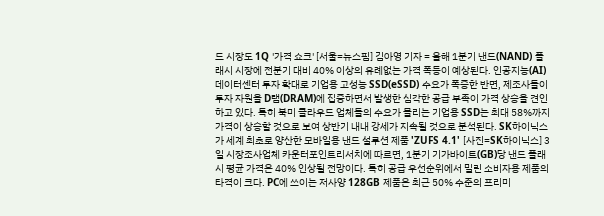드 시장도 1Q '가격 쇼크' [서울=뉴스핌] 김아영 기자 = 올해 1분기 낸드(NAND) 플래시 시장에 전분기 대비 40% 이상의 유례없는 가격 폭등이 예상된다. 인공지능(AI) 데이터센터 투자 확대로 기업용 고성능 SSD(eSSD) 수요가 폭증한 반면, 제조사들이 투자 자원을 D램(DRAM)에 집중하면서 발생한 심각한 공급 부족이 가격 상승을 견인하고 있다. 특히 북미 클라우드 업체들의 수요가 몰리는 기업용 SSD는 최대 58%까지 가격이 상승할 것으로 보여 상반기 내내 강세가 지속될 것으로 분석된다. SK하이닉스가 세계 최초로 양산한 모바일용 낸드 설루션 제품 'ZUFS 4.1' [사진=SK하이닉스] 3일 시장조사업체 카운터포인트리서치에 따르면, 1분기 기가바이트(GB)당 낸드 플래시 평균 가격은 40% 인상될 전망이다. 특히 공급 우선순위에서 밀린 소비자용 제품의 타격이 크다. PC에 쓰이는 저사양 128GB 제품은 최근 50% 수준의 프리미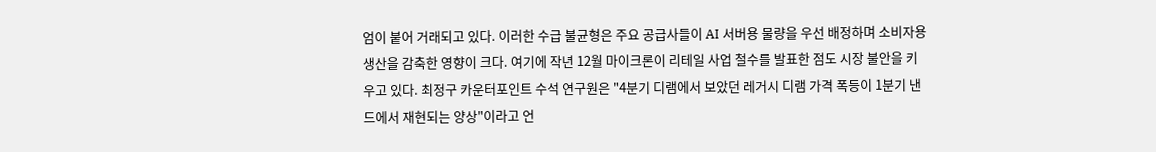엄이 붙어 거래되고 있다. 이러한 수급 불균형은 주요 공급사들이 AI 서버용 물량을 우선 배정하며 소비자용 생산을 감축한 영향이 크다. 여기에 작년 12월 마이크론이 리테일 사업 철수를 발표한 점도 시장 불안을 키우고 있다. 최정구 카운터포인트 수석 연구원은 "4분기 디램에서 보았던 레거시 디램 가격 폭등이 1분기 낸드에서 재현되는 양상"이라고 언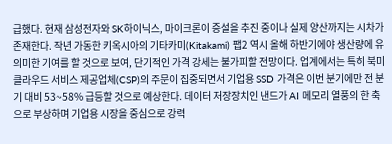급했다. 현재 삼성전자와 SK하이닉스, 마이크론이 증설을 추진 중이나 실제 양산까지는 시차가 존재한다. 작년 가동한 키옥시아의 기타카미(Kitakami) 팹2 역시 올해 하반기에야 생산량에 유의미한 기여를 할 것으로 보여, 단기적인 가격 강세는 불가피할 전망이다. 업계에서는 특히 북미 클라우드 서비스 제공업체(CSP)의 주문이 집중되면서 기업용 SSD 가격은 이번 분기에만 전 분기 대비 53~58% 급등할 것으로 예상한다. 데이터 저장장치인 낸드가 AI 메모리 열풍의 한 축으로 부상하며 기업용 시장을 중심으로 강력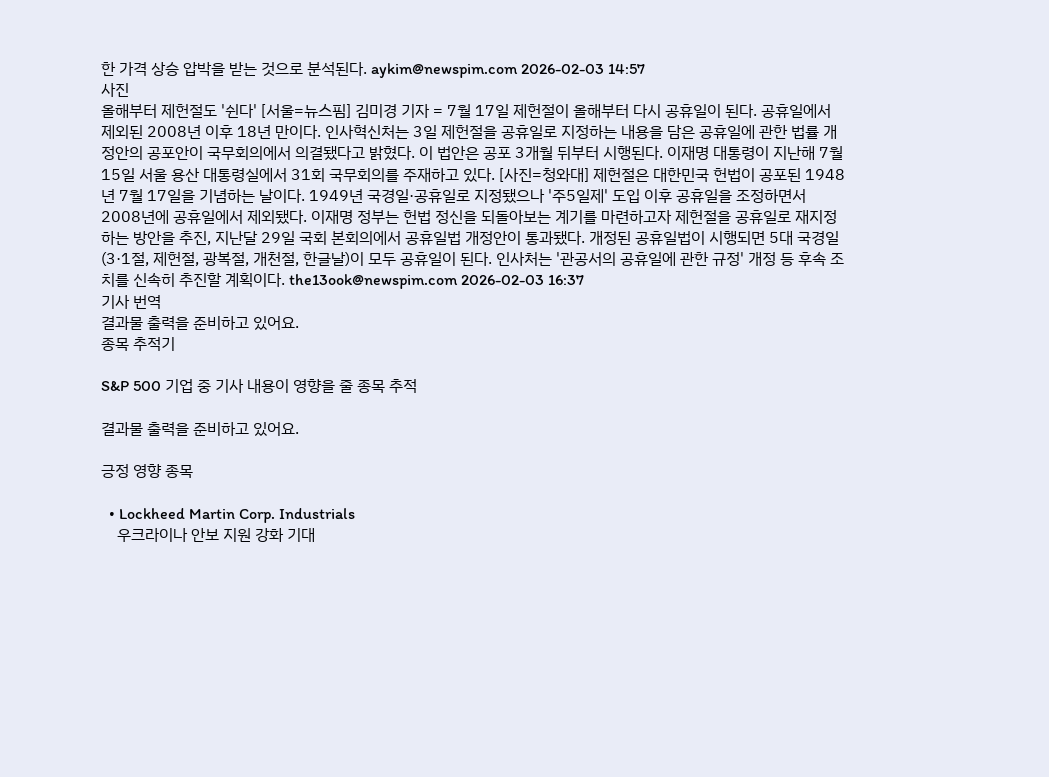한 가격 상승 압박을 받는 것으로 분석된다. aykim@newspim.com 2026-02-03 14:57
사진
올해부터 제헌절도 '쉰다' [서울=뉴스핌] 김미경 기자 = 7월 17일 제헌절이 올해부터 다시 공휴일이 된다. 공휴일에서 제외된 2008년 이후 18년 만이다. 인사혁신처는 3일 제헌절을 공휴일로 지정하는 내용을 담은 공휴일에 관한 법률 개정안의 공포안이 국무회의에서 의결됐다고 밝혔다. 이 법안은 공포 3개월 뒤부터 시행된다. 이재명 대통령이 지난해 7월 15일 서울 용산 대통령실에서 31회 국무회의를 주재하고 있다. [사진=청와대] 제헌절은 대한민국 헌법이 공포된 1948년 7월 17일을 기념하는 날이다. 1949년 국경일·공휴일로 지정됐으나 '주5일제' 도입 이후 공휴일을 조정하면서 2008년에 공휴일에서 제외됐다. 이재명 정부는 헌법 정신을 되돌아보는 계기를 마련하고자 제헌절을 공휴일로 재지정하는 방안을 추진, 지난달 29일 국회 본회의에서 공휴일법 개정안이 통과됐다. 개정된 공휴일법이 시행되면 5대 국경일(3·1절, 제헌절, 광복절, 개천절, 한글날)이 모두 공휴일이 된다. 인사처는 '관공서의 공휴일에 관한 규정' 개정 등 후속 조치를 신속히 추진할 계획이다. the13ook@newspim.com 2026-02-03 16:37
기사 번역
결과물 출력을 준비하고 있어요.
종목 추적기

S&P 500 기업 중 기사 내용이 영향을 줄 종목 추적

결과물 출력을 준비하고 있어요.

긍정 영향 종목

  • Lockheed Martin Corp. Industrials
    우크라이나 안보 지원 강화 기대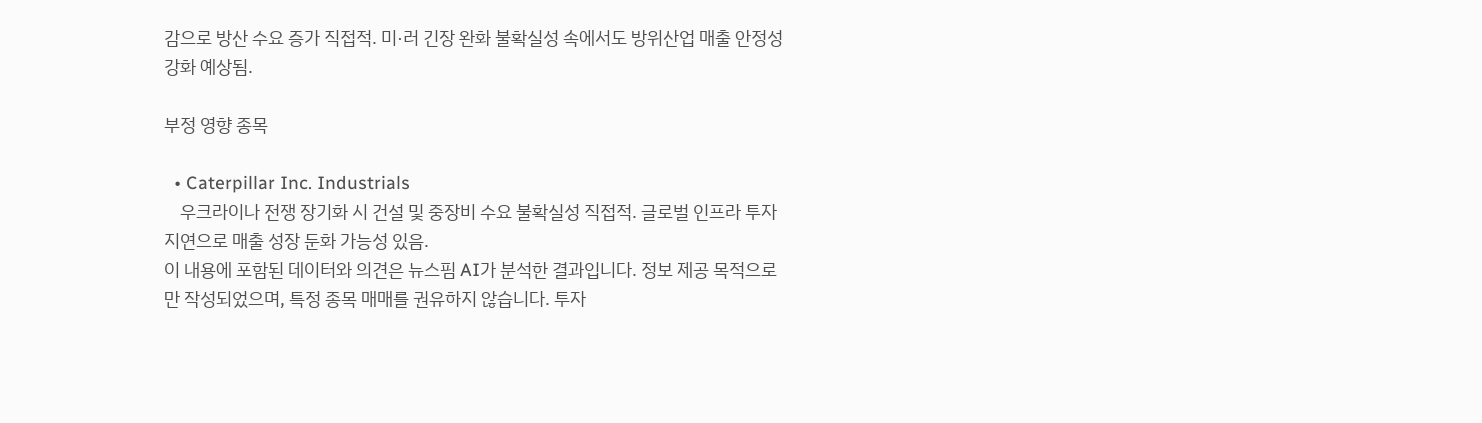감으로 방산 수요 증가 직접적. 미·러 긴장 완화 불확실성 속에서도 방위산업 매출 안정성 강화 예상됨.

부정 영향 종목

  • Caterpillar Inc. Industrials
    우크라이나 전쟁 장기화 시 건설 및 중장비 수요 불확실성 직접적. 글로벌 인프라 투자 지연으로 매출 성장 둔화 가능성 있음.
이 내용에 포함된 데이터와 의견은 뉴스핌 AI가 분석한 결과입니다. 정보 제공 목적으로만 작성되었으며, 특정 종목 매매를 권유하지 않습니다. 투자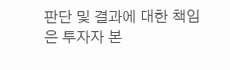판단 및 결과에 대한 책임은 투자자 본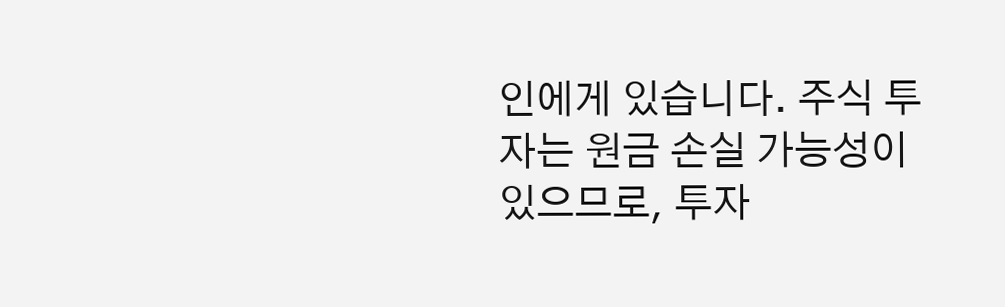인에게 있습니다. 주식 투자는 원금 손실 가능성이 있으므로, 투자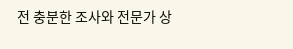전 충분한 조사와 전문가 상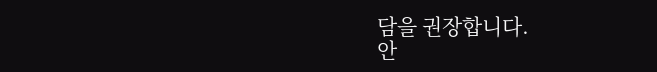담을 권장합니다.
안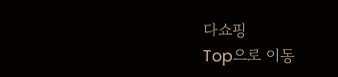다쇼핑
Top으로 이동